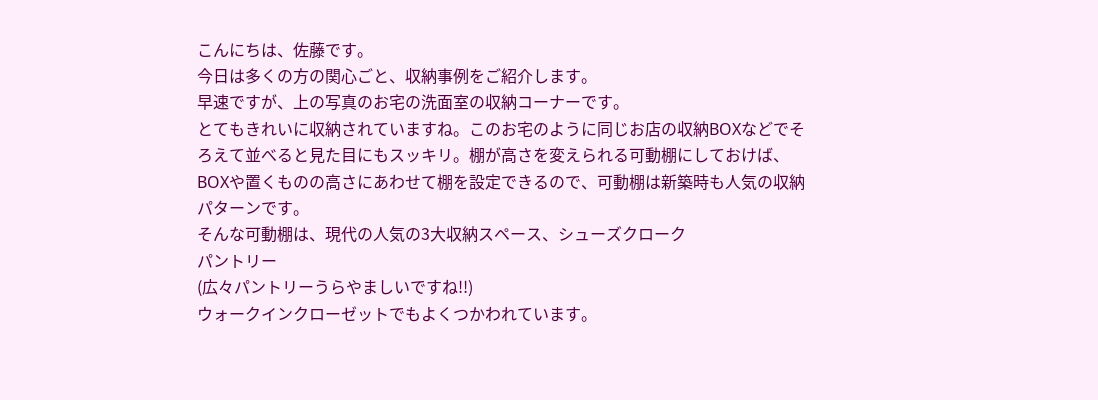こんにちは、佐藤です。
今日は多くの方の関心ごと、収納事例をご紹介します。
早速ですが、上の写真のお宅の洗面室の収納コーナーです。
とてもきれいに収納されていますね。このお宅のように同じお店の収納BOXなどでそろえて並べると見た目にもスッキリ。棚が高さを変えられる可動棚にしておけば、BOXや置くものの高さにあわせて棚を設定できるので、可動棚は新築時も人気の収納パターンです。
そんな可動棚は、現代の人気の3大収納スペース、シューズクローク
パントリー
(広々パントリーうらやましいですね!!)
ウォークインクローゼットでもよくつかわれています。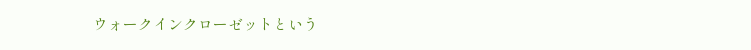ウォークインクローゼットという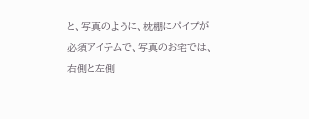と、写真のように、枕棚にパイプが必須アイテムで、写真のお宅では、右側と左側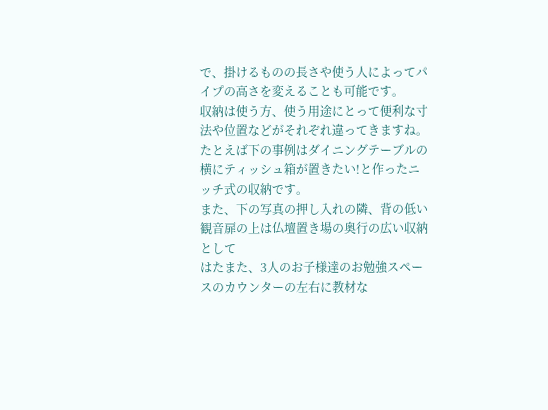で、掛けるものの長さや使う人によってパイプの高さを変えることも可能です。
収納は使う方、使う用途にとって便利な寸法や位置などがそれぞれ違ってきますね。
たとえば下の事例はダイニングテーブルの横にティッシュ箱が置きたい!と作ったニッチ式の収納です。
また、下の写真の押し入れの隣、背の低い観音扉の上は仏壇置き場の奥行の広い収納として
はたまた、3人のお子様達のお勉強スペースのカウンターの左右に教材な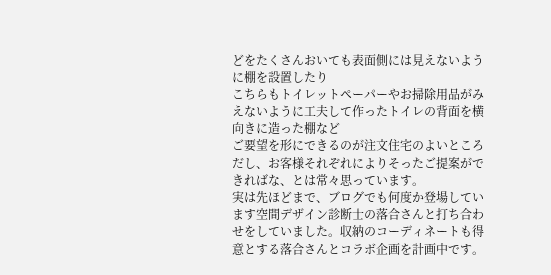どをたくさんおいても表面側には見えないように棚を設置したり
こちらもトイレットペーパーやお掃除用品がみえないように工夫して作ったトイレの背面を横向きに造った棚など
ご要望を形にできるのが注文住宅のよいところだし、お客様それぞれによりそったご提案ができればな、とは常々思っています。
実は先ほどまで、ブログでも何度か登場しています空間デザイン診断士の落合さんと打ち合わせをしていました。収納のコーディネートも得意とする落合さんとコラボ企画を計画中です。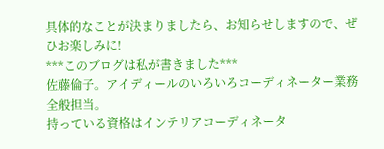具体的なことが決まりましたら、お知らせしますので、ぜひお楽しみに!
***このブログは私が書きました***
佐藤倫子。アイディールのいろいろコーディネーター業務全般担当。
持っている資格はインテリアコーディネータ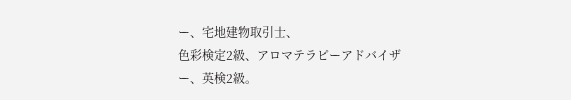ー、宅地建物取引士、
色彩検定2級、アロマテラピーアドバイザー、英検2級。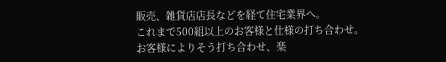販売、雑貨店店長などを経て住宅業界へ。
これまで500組以上のお客様と仕様の打ち合わせ。
お客様によりそう打ち合わせ、楽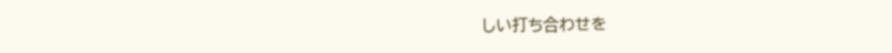しい打ち合わせを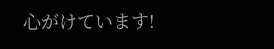心がけています!